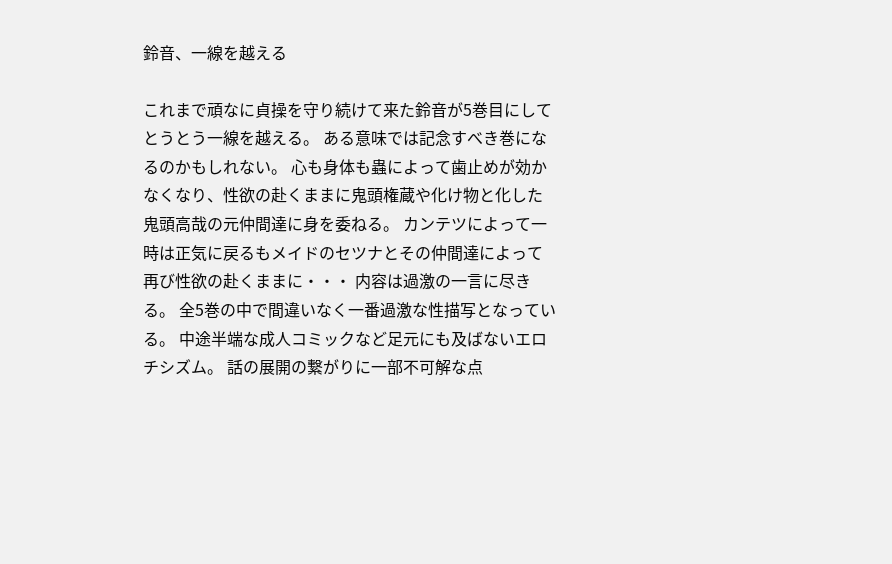鈴音、一線を越える

これまで頑なに貞操を守り続けて来た鈴音が5巻目にしてとうとう一線を越える。 ある意味では記念すべき巻になるのかもしれない。 心も身体も蟲によって歯止めが効かなくなり、性欲の赴くままに鬼頭権蔵や化け物と化した鬼頭高哉の元仲間達に身を委ねる。 カンテツによって一時は正気に戻るもメイドのセツナとその仲間達によって再び性欲の赴くままに・・・ 内容は過激の一言に尽きる。 全5巻の中で間違いなく一番過激な性描写となっている。 中途半端な成人コミックなど足元にも及ばないエロチシズム。 話の展開の繋がりに一部不可解な点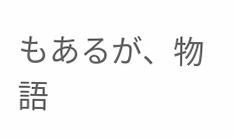もあるが、物語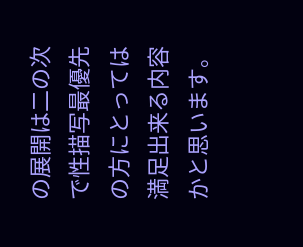の展開は二の次で性描写最優先の方にとっては満足出来る内容かと思います。